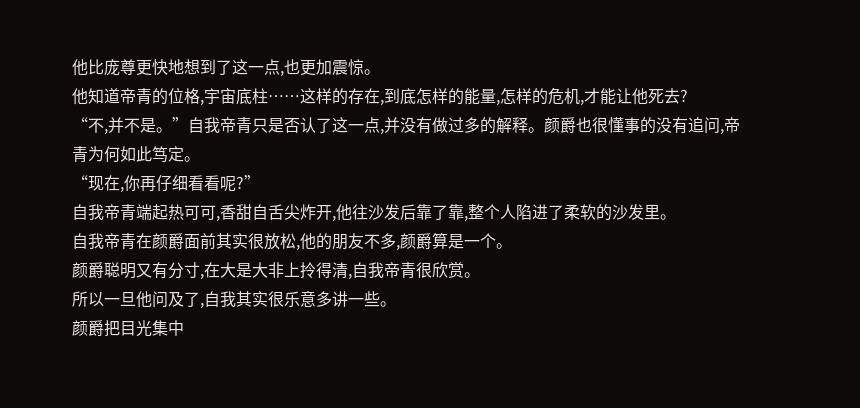他比庞尊更快地想到了这一点,也更加震惊。
他知道帝青的位格,宇宙底柱……这样的存在,到底怎样的能量,怎样的危机,才能让他死去?
“不,并不是。”自我帝青只是否认了这一点,并没有做过多的解释。颜爵也很懂事的没有追问,帝青为何如此笃定。
“现在,你再仔细看看呢?”
自我帝青端起热可可,香甜自舌尖炸开,他往沙发后靠了靠,整个人陷进了柔软的沙发里。
自我帝青在颜爵面前其实很放松,他的朋友不多,颜爵算是一个。
颜爵聪明又有分寸,在大是大非上拎得清,自我帝青很欣赏。
所以一旦他问及了,自我其实很乐意多讲一些。
颜爵把目光集中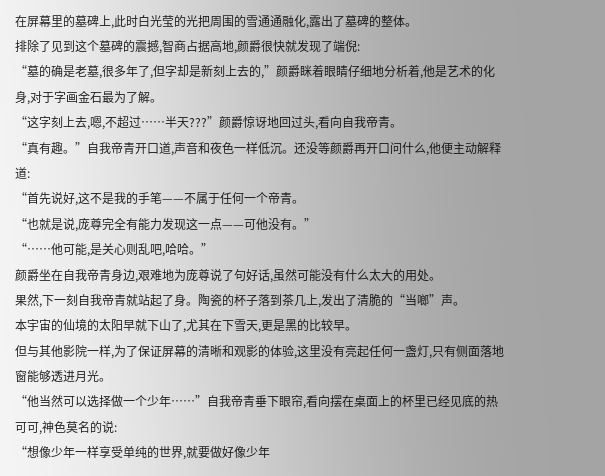在屏幕里的墓碑上,此时白光莹的光把周围的雪通通融化,露出了墓碑的整体。
排除了见到这个墓碑的震撼,智商占据高地,颜爵很快就发现了端倪:
“墓的确是老墓,很多年了,但字却是新刻上去的,”颜爵眯着眼睛仔细地分析着,他是艺术的化身,对于字画金石最为了解。
“这字刻上去,嗯,不超过……半天???”颜爵惊讶地回过头,看向自我帝青。
“真有趣。”自我帝青开口道,声音和夜色一样低沉。还没等颜爵再开口问什么,他便主动解释道:
“首先说好,这不是我的手笔——不属于任何一个帝青。
“也就是说,庞尊完全有能力发现这一点——可他没有。”
“……他可能,是关心则乱吧,哈哈。”
颜爵坐在自我帝青身边,艰难地为庞尊说了句好话,虽然可能没有什么太大的用处。
果然,下一刻自我帝青就站起了身。陶瓷的杯子落到茶几上,发出了清脆的“当啷”声。
本宇宙的仙境的太阳早就下山了,尤其在下雪天,更是黑的比较早。
但与其他影院一样,为了保证屏幕的清晰和观影的体验,这里没有亮起任何一盏灯,只有侧面落地窗能够透进月光。
“他当然可以选择做一个少年……”自我帝青垂下眼帘,看向摆在桌面上的杯里已经见底的热可可,神色莫名的说:
“想像少年一样享受单纯的世界,就要做好像少年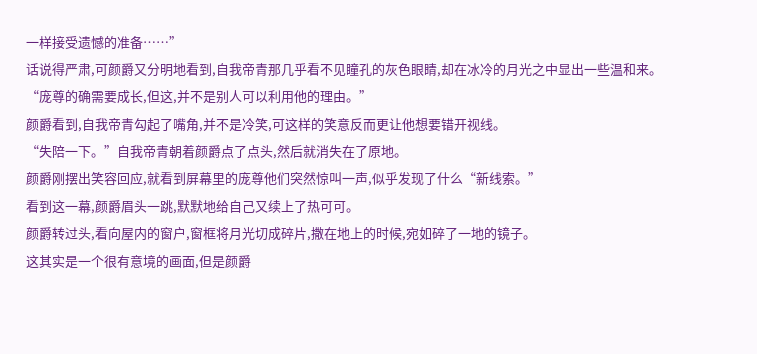一样接受遗憾的准备……”
话说得严肃,可颜爵又分明地看到,自我帝青那几乎看不见瞳孔的灰色眼睛,却在冰冷的月光之中显出一些温和来。
“庞尊的确需要成长,但这,并不是别人可以利用他的理由。”
颜爵看到,自我帝青勾起了嘴角,并不是冷笑,可这样的笑意反而更让他想要错开视线。
“失陪一下。”自我帝青朝着颜爵点了点头,然后就消失在了原地。
颜爵刚摆出笑容回应,就看到屏幕里的庞尊他们突然惊叫一声,似乎发现了什么“新线索。”
看到这一幕,颜爵眉头一跳,默默地给自己又续上了热可可。
颜爵转过头,看向屋内的窗户,窗框将月光切成碎片,撒在地上的时候,宛如碎了一地的镜子。
这其实是一个很有意境的画面,但是颜爵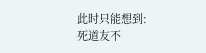此时只能想到:
死道友不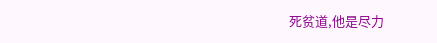死贫道,他是尽力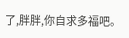了,胖胖,你自求多福吧。